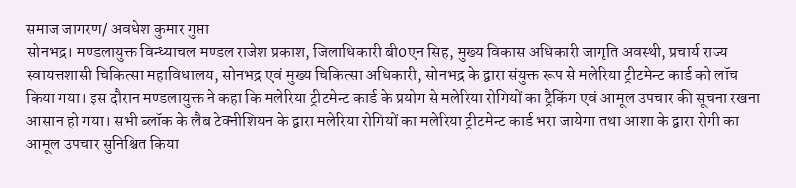समाज जागरण/ अवधेश कुमार गुप्ता
सोनभद्र। मण्डलायुक्त विन्ध्याचल मण्डल राजेश प्रकाश, जिलाधिकारी बी0एन सिह, मुख्य विकास अधिकारी जागृति अवस्थी, प्रचार्य राज्य स्वायत्तशासी चिकित्सा महाविधालय, सोनभद्र एवं मुख्य चिकित्सा अधिकारी, सोनभद्र के द्वारा संयुक्त रूप से मलेरिया ट्रीटमेन्ट कार्ड को लॉच किया गया। इस दौरान मण्डलायुक्त ने कहा कि मलेरिया ट्रीटमेन्ट कार्ड के प्रयोग से मलेरिया रोगियों का ट्रैकिंग एवं आमूल उपचार की सूचना रखना आसान हो गया। सभी ब्लॉक के लैब टेक्नीशियन के द्वारा मलेरिया रोगियों का मलेरिया ट्रीटमेन्ट कार्ड भरा जायेगा तथा आशा के द्वारा रोगी का आमूल उपचार सुनिश्चित किया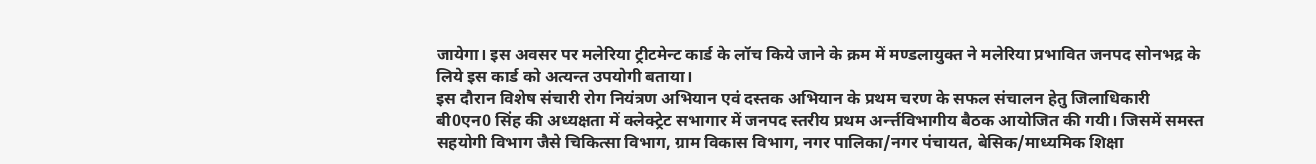जायेगा। इस अवसर पर मलेरिया ट्रीटमेन्ट कार्ड के लॉच किये जाने के क्रम में मण्डलायुक्त ने मलेरिया प्रभावित जनपद सोनभद्र के लिये इस कार्ड को अत्यन्त उपयोगी बताया।
इस दौरान विशेष संचारी रोग नियंत्रण अभियान एवं दस्तक अभियान के प्रथम चरण के सफल संचालन हेतु जिलाधिकारी बी0एन0 सिंह की अध्यक्षता में क्लेक्ट्रेट सभागार में जनपद स्तरीय प्रथम अर्न्त्तविभागीय बैठक आयोजित की गयी। जिसमें समस्त सहयोगी विभाग जैसे चिकित्सा विभाग, ग्राम विकास विभाग, नगर पालिका/नगर पंचायत, बेसिक/माध्यमिक शिक्षा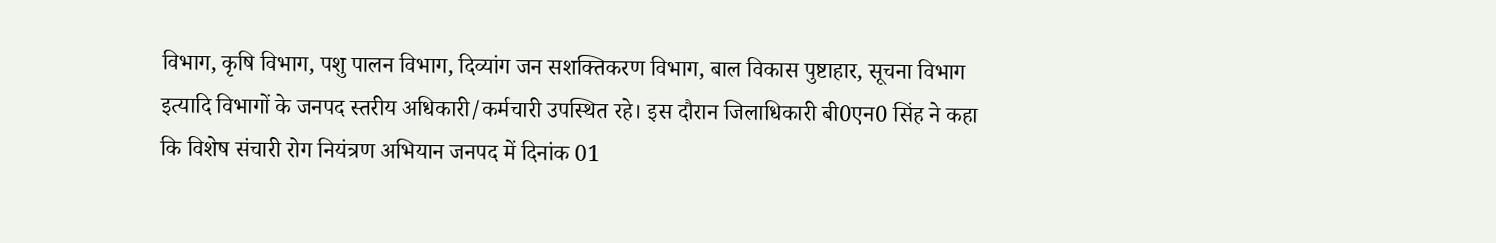विभाग, कृषि विभाग, पशु पालन विभाग, दिव्यांग जन सशक्तिकरण विभाग, बाल विकास पुष्टाहार, सूचना विभाग इत्यादि विभागों के जनपद स्तरीय अधिकारी/कर्मचारी उपस्थित रहे। इस दौरान जिलाधिकारी बी0एन0 सिंह ने कहा कि विशेष संचारी रोग नियंत्रण अभियान जनपद में दिनांक 01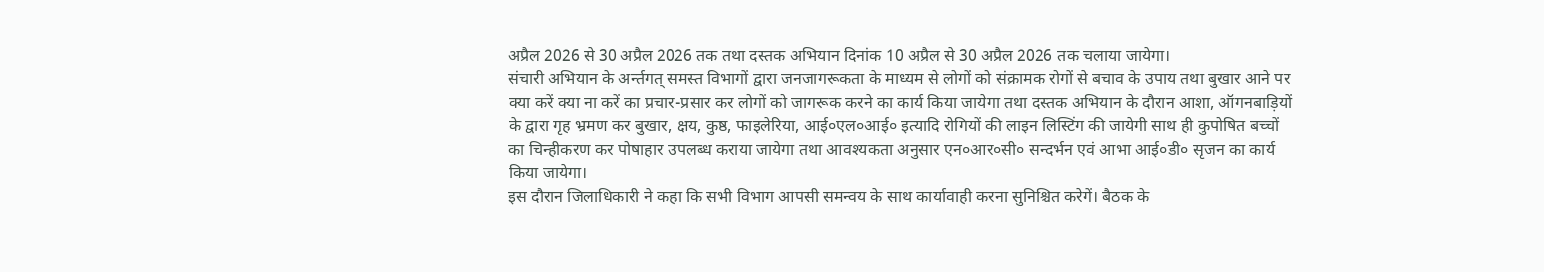अप्रैल 2026 से 30 अप्रैल 2026 तक तथा दस्तक अभियान दिनांक 10 अप्रैल से 30 अप्रैल 2026 तक चलाया जायेगा।
संचारी अभियान के अर्न्तगत् समस्त विभागों द्वारा जनजागरूकता के माध्यम से लोगों को संक्रामक रोगों से बचाव के उपाय तथा बुखार आने पर क्या करें क्या ना करें का प्रचार-प्रसार कर लोगों को जागरूक करने का कार्य किया जायेगा तथा दस्तक अभियान के दौरान आशा, ऑगनबाड़ियों के द्वारा गृह भ्रमण कर बुखार, क्षय, कुष्ठ, फाइलेरिया, आई०एल०आई० इत्यादि रोगियों की लाइन लिस्टिंग की जायेगी साथ ही कुपोषित बच्चों का चिन्हीकरण कर पोषाहार उपलब्ध कराया जायेगा तथा आवश्यकता अनुसार एन०आर०सी० सन्दर्भन एवं आभा आई०डी० सृजन का कार्य किया जायेगा।
इस दौरान जिलाधिकारी ने कहा कि सभी विभाग आपसी समन्वय के साथ कार्यावाही करना सुनिश्चित करेगें। बैठक के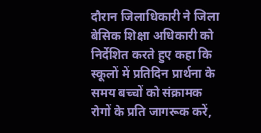दौरान जिलाधिकारी ने जिला बेसिक शिक्षा अधिकारी को निर्देशित करते हुए कहा कि स्कूलों में प्रतिदिन प्रार्थना के समय बच्चों को संक्रामक रोगों के प्रति जागरूक करें,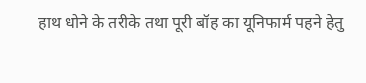हाथ धोने के तरीके तथा पूरी बॉह का यूनिफार्म पहने हेतु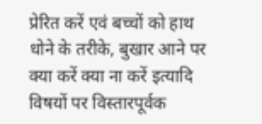प्रेरित करें एवं बच्चों को हाथ धोने के तरीके, बुखार आने पर क्या करें क्या ना करें इत्यादि विषयों पर विस्तारपूर्वक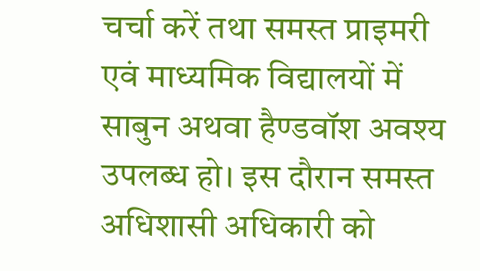चर्चा करें तथा समस्त प्राइमरी एवं माध्यमिक विद्यालयों में साबुन अथवा हैण्डवॉश अवश्य उपलब्ध हो। इस दौरान समस्त अधिशासी अधिकारी को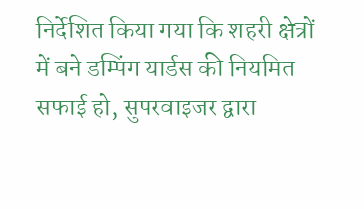निर्देशित किया गया कि शहरी क्षेत्रों में बने डम्पिंग यार्डस की नियमित सफाई हो, सुपरवाइजर द्वारा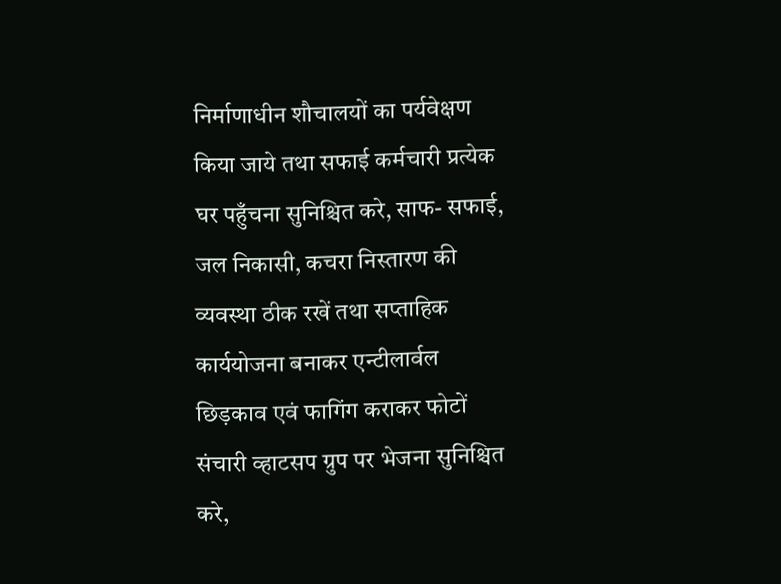निर्माणाधीन शौचालयों का पर्यवेक्षण किया जाये तथा सफाई कर्मचारी प्रत्येक घर पहुँचना सुनिश्चित करे, साफ- सफाई, जल निकासी, कचरा निस्तारण की व्यवस्था ठीक रखें तथा सप्ताहिक कार्ययोजना बनाकर एन्टीलार्वल छिड़काव एवं फागिंग कराकर फोटों संचारी व्हाटसप ग्रुप पर भेजना सुनिश्चित करे,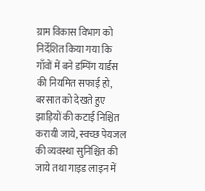ग्राम विकास विभाग को निर्देशित किया गया कि गाँवों में बने डम्पिंग यार्डस की नियमित सफाई हो, बरसात को देखते हुए झाड़ियों की कटाई निश्चित करायी जाये, स्वच्छ पेयजल की व्यवस्था सुनिश्चित की जाये तथा गाइड लाइन में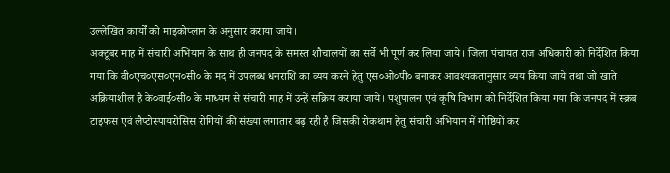उल्लेखित कार्यों को माइकोप्लान के अनुसार कराया जाये।
अक्टूबर माह में संचारी अभियान के साथ ही जनपद के समस्त शौचालयों का सर्वे भी पूर्ण कर लिया जाये। जिला पंचायत राज अधिकारी को निर्देशित किया गया कि वी०एच०एस०एन०सी० के मद में उपलब्ध धनराशि का व्यय करने हेतु एस०ओ०पी० बनाकर आवश्यकतानुसार व्यय किया जाये तथा जो खाते अक्रियाशील है के०वाई०सी० के माध्यम से संचारी माह में उन्हें सक्रिय कराया जाये। पशुपालन एवं कृषि विभाग को निर्देशित किया गया कि जनपद में स्क्रब टाइफस एवं लैप्टोस्पायरोसिस रोगियों की संख्या लगातार बढ़ रही है जिसकी रोकथाम हेतु संचारी अभियान में गोष्ठियों कर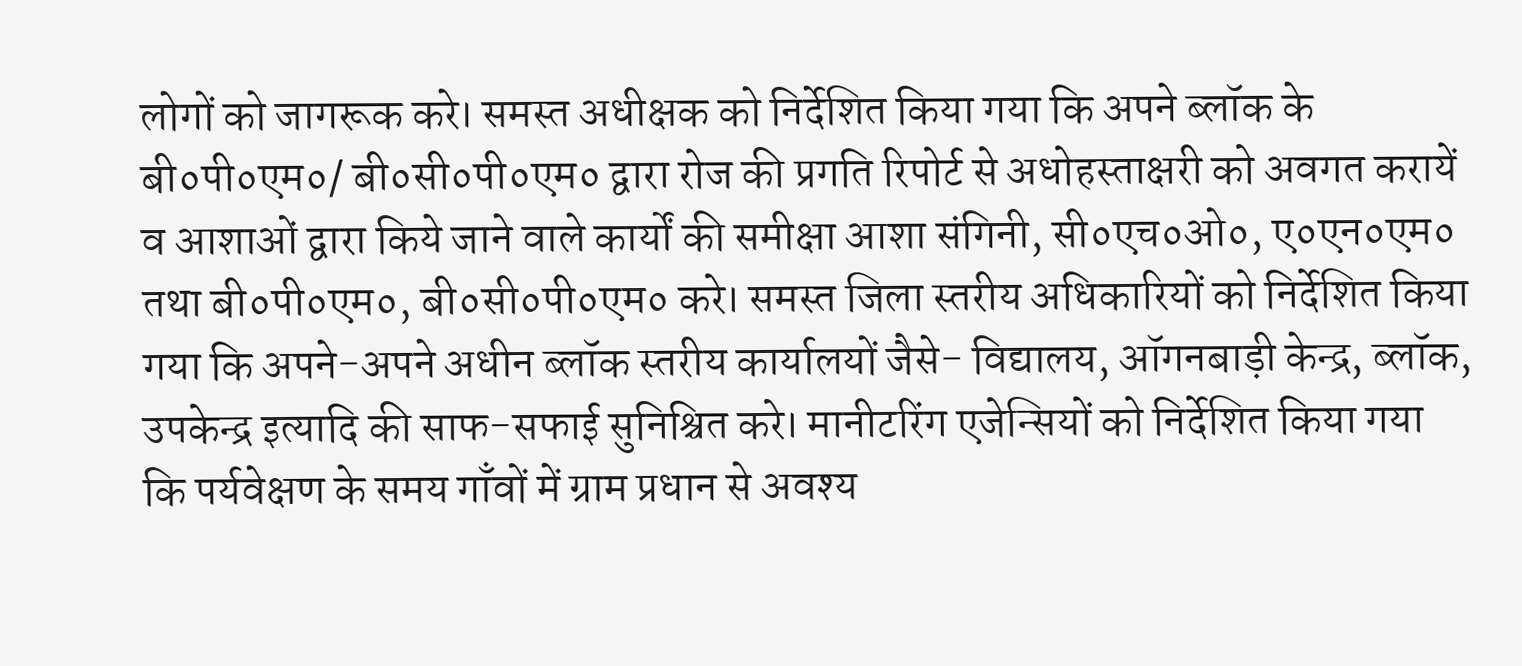लोगों को जागरूक करे। समस्त अधीक्षक को निर्देशित किया गया कि अपने ब्लॉक के बी०पी०एम०/ बी०सी०पी०एम० द्वारा रोज की प्रगति रिपोर्ट से अधोहस्ताक्षरी को अवगत करायें व आशाओं द्वारा किये जाने वाले कार्यों की समीक्षा आशा संगिनी, सी०एच०ओ०, ए०एन०एम० तथा बी०पी०एम०, बी०सी०पी०एम० करे। समस्त जिला स्तरीय अधिकारियों को निर्देशित किया गया कि अपने-अपने अधीन ब्लॉक स्तरीय कार्यालयों जैसे- विद्यालय, ऑगनबाड़ी केन्द्र, ब्लॉक, उपकेन्द्र इत्यादि की साफ-सफाई सुनिश्चित करे। मानीटरिंग एजेन्सियों को निर्देशित किया गया कि पर्यवेक्षण के समय गाँवों में ग्राम प्रधान से अवश्य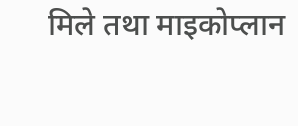मिले तथा माइकोप्लान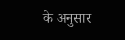के अनुसार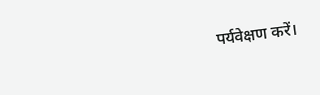पर्यवेक्षण करें।